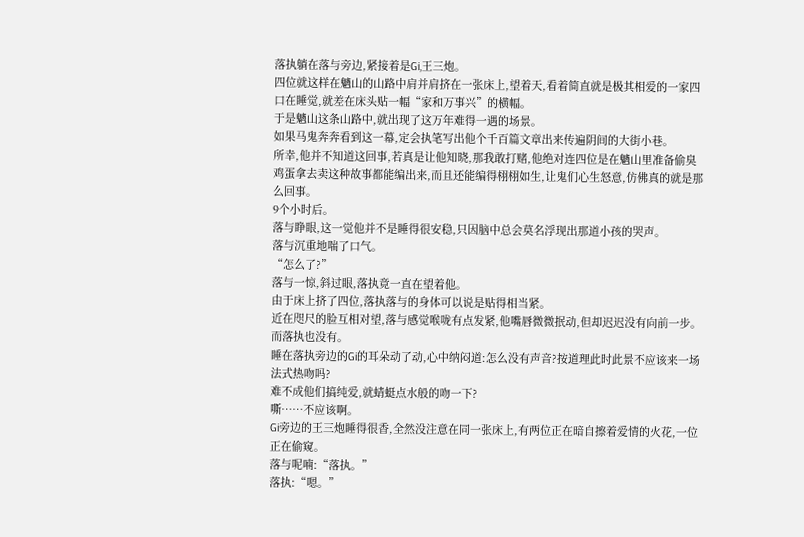落执躺在落与旁边,紧接着是Gi,王三炮。
四位就这样在魑山的山路中肩并肩挤在一张床上,望着天,看着简直就是极其相爱的一家四口在睡觉,就差在床头贴一幅“家和万事兴”的横幅。
于是魑山这条山路中,就出现了这万年难得一遇的场景。
如果马鬼奔奔看到这一幕,定会执笔写出他个千百篇文章出来传遍阴间的大街小巷。
所幸,他并不知道这回事,若真是让他知晓,那我敢打赌,他绝对连四位是在魑山里准备偷臭鸡蛋拿去卖这种故事都能编出来,而且还能编得栩栩如生,让鬼们心生怒意,仿佛真的就是那么回事。
9个小时后。
落与睁眼,这一觉他并不是睡得很安稳,只因脑中总会莫名浮现出那道小孩的哭声。
落与沉重地喘了口气。
“怎么了?”
落与一惊,斜过眼,落执竟一直在望着他。
由于床上挤了四位,落执落与的身体可以说是贴得相当紧。
近在咫尺的脸互相对望,落与感觉喉咙有点发紧,他嘴唇微微抿动,但却迟迟没有向前一步。
而落执也没有。
睡在落执旁边的Gi的耳朵动了动,心中纳闷道:怎么没有声音?按道理此时此景不应该来一场法式热吻吗?
难不成他们搞纯爱,就蜻蜓点水般的吻一下?
嘶……不应该啊。
Gi旁边的王三炮睡得很香,全然没注意在同一张床上,有两位正在暗自擦着爱情的火花,一位正在偷窥。
落与呢喃:“落执。”
落执:“嗯。”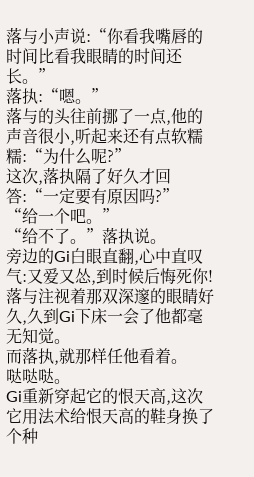落与小声说:“你看我嘴唇的时间比看我眼睛的时间还长。”
落执:“嗯。”
落与的头往前挪了一点,他的声音很小,听起来还有点软糯糯:“为什么呢?”
这次,落执隔了好久才回答:“一定要有原因吗?”
“给一个吧。”
“给不了。”落执说。
旁边的Gi白眼直翻,心中直叹气:又爱又怂,到时候后悔死你!
落与注视着那双深邃的眼睛好久,久到Gi下床一会了他都毫无知觉。
而落执,就那样任他看着。
哒哒哒。
Gi重新穿起它的恨天高,这次它用法术给恨天高的鞋身换了个种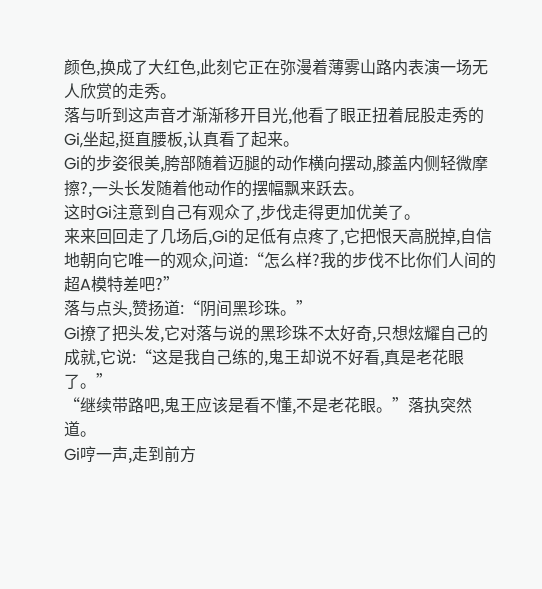颜色,换成了大红色,此刻它正在弥漫着薄雾山路内表演一场无人欣赏的走秀。
落与听到这声音才渐渐移开目光,他看了眼正扭着屁股走秀的Gi,坐起,挺直腰板,认真看了起来。
Gi的步姿很美,胯部随着迈腿的动作横向摆动,膝盖内侧轻微摩擦?,一头长发随着他动作的摆幅飘来跃去。
这时Gi注意到自己有观众了,步伐走得更加优美了。
来来回回走了几场后,Gi的足低有点疼了,它把恨天高脱掉,自信地朝向它唯一的观众,问道:“怎么样?我的步伐不比你们人间的超A模特差吧?”
落与点头,赞扬道:“阴间黑珍珠。”
Gi撩了把头发,它对落与说的黑珍珠不太好奇,只想炫耀自己的成就,它说:“这是我自己练的,鬼王却说不好看,真是老花眼了。”
“继续带路吧,鬼王应该是看不懂,不是老花眼。”落执突然道。
Gi哼一声,走到前方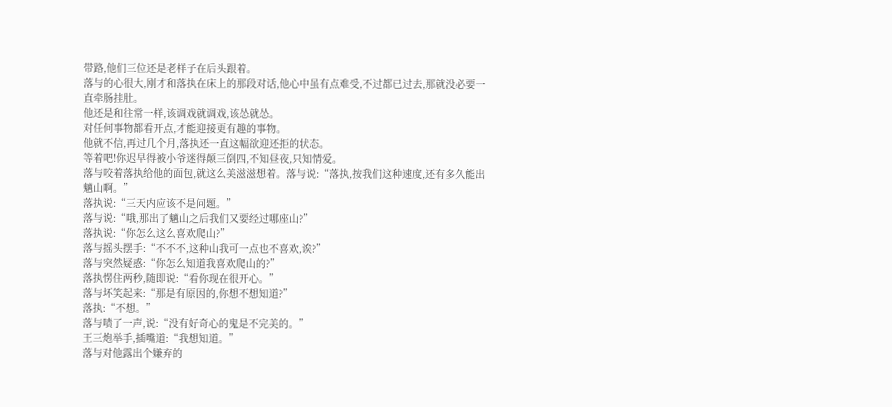带路,他们三位还是老样子在后头跟着。
落与的心很大,刚才和落执在床上的那段对话,他心中虽有点难受,不过都已过去,那就没必要一直牵肠挂肚。
他还是和往常一样,该调戏就调戏,该怂就怂。
对任何事物都看开点,才能迎接更有趣的事物。
他就不信,再过几个月,落执还一直这幅欲迎还拒的状态。
等着吧!你迟早得被小爷迷得颠三倒四,不知昼夜,只知情爱。
落与咬着落执给他的面包,就这么美滋滋想着。落与说:“落执,按我们这种速度,还有多久能出魑山啊。”
落执说:“三天内应该不是问题。”
落与说:“哦,那出了魑山之后我们又要经过哪座山?”
落执说:“你怎么这么喜欢爬山?”
落与摇头摆手:“不不不,这种山我可一点也不喜欢,诶?”
落与突然疑惑:“你怎么知道我喜欢爬山的?”
落执愣住两秒,随即说:“看你现在很开心。”
落与坏笑起来:“那是有原因的,你想不想知道?”
落执:“不想。”
落与啧了一声,说:“没有好奇心的鬼是不完美的。”
王三炮举手,插嘴道:“我想知道。”
落与对他露出个嫌弃的